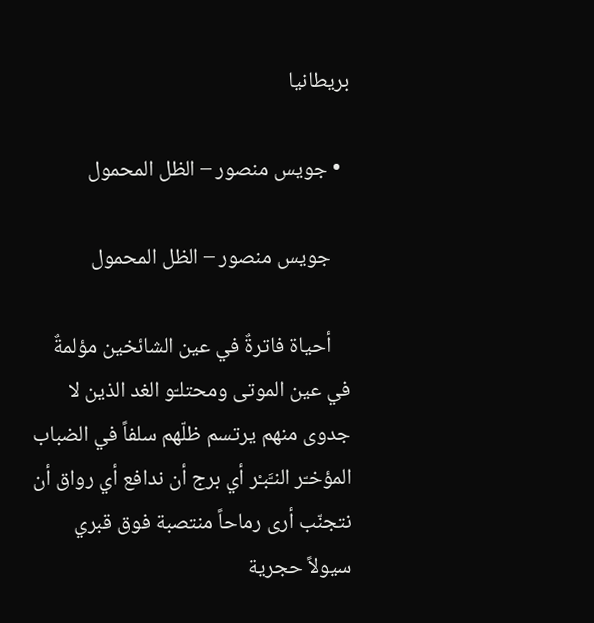بريطانيا

  • جويس منصور – الظل المحمول

    جويس منصور – الظل المحمول

    أحياة فاترةٌ في عين الشائخين مؤلمةٌ في عين الموتى ومحتلـّو الغد الذين لا جدوى منهم يرتسم ظلّهم سلفاً في الضباب المؤخـّر النـَّبـْر أي برج أن ندافع أي رواق أن نتجنّب أرى رماحاً منتصبة فوق قبري سيولاً حجرية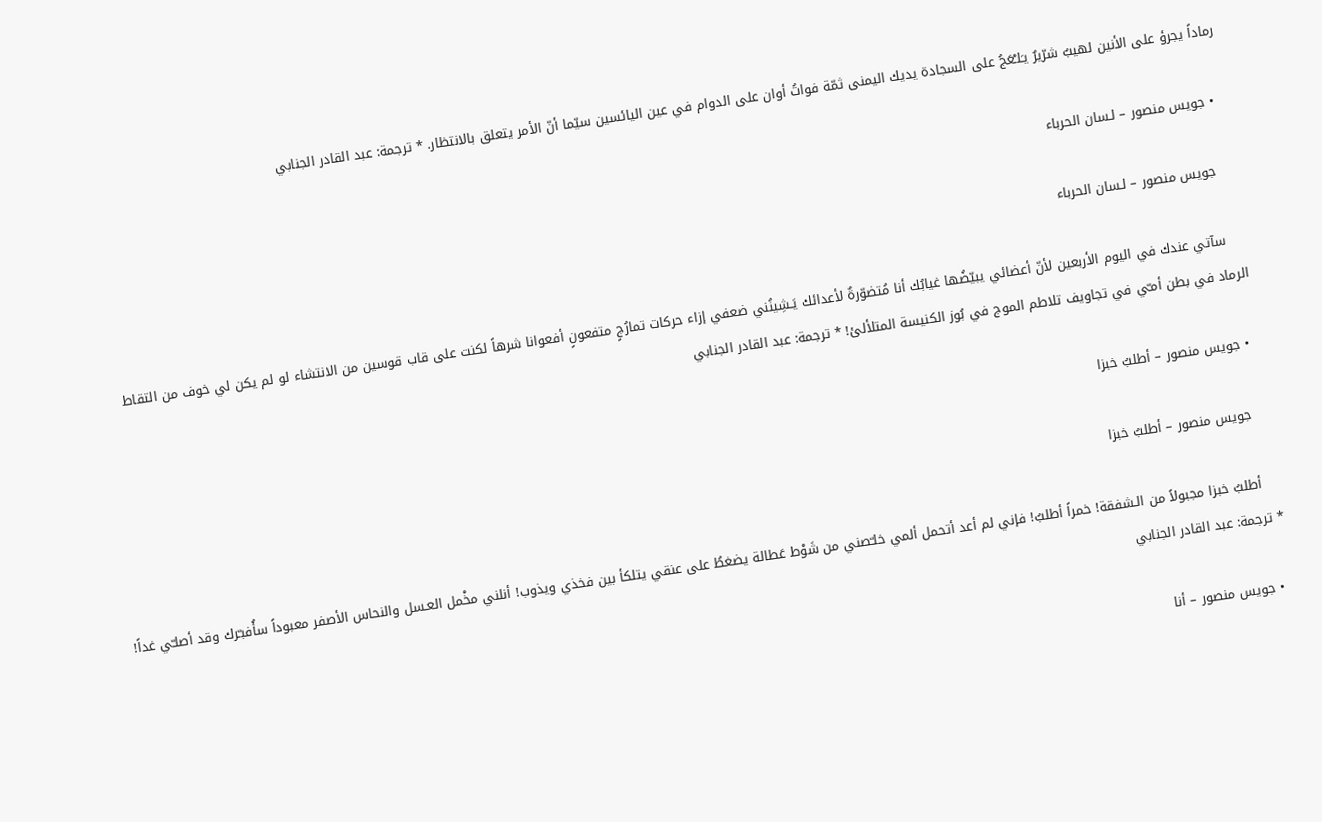رماداً يجرؤ على الأنين لهيبٌ شرّيرٌ يـَلـْعَجُ على السجادة يديك اليمنى ثمّة فواتُ أوان على الدوام في عين اليائسين سيّما أنّ الأمر يتعلق بالانتظار. * ترجمة: عبد القادر الجنابي

  • جويس منصور – لـسان الحرباء

    جويس منصور – لـسان الحرباء

    سآتي عندك في اليوم الأربعين لأنّ أعضائي يبيّضُها غيابُك أنا مُتضوّرةٌ لأعدائك يَـشِينُني ضعفي إزاء حركات تمارُجٍ متفعونٍ أفعوانا شرهاً لكنت على قاب قوسين من الانتشاء لو لم يكن لي خوف من التقاط الرماد في بطن أمـّي في تجاويف تلاطم الموج في بُوز الكنيسة المتلألئ! * ترجمة: عبد القادر الجنابي

  • جويس منصور – أطلبُ خبزا

    جويس منصور – أطلبُ خبزا

    أطلبُ خبزا مجبولاً من الـشفقة! خمراً أطلبُ! فإني لم أعد أتحمل ألمي خلـّصني من شَوْط عَطالة يضغطُ على عنقي يتلكأ بين فخذي ويذوب! أنلني مخْمل العـسل والنحاس الأصفر معبوداً سأُفبـّرك وقد أصلـّي غداً! * ترجمة: عبد القادر الجنابي

  • جويس منصور – أنا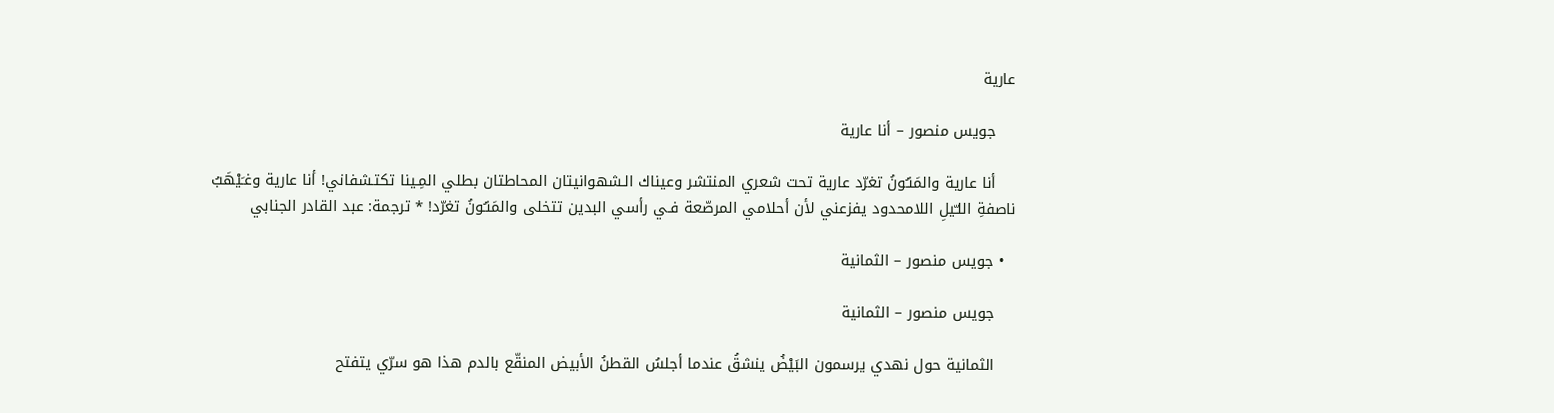عارية

    جويس منصور – أنا عارية

    أنا عارية والمَنـُونُ تغرّد عارية تحت شعري المنتشر وعيناك الـشهوانيتان المحاطتان بطلي المِـينا تكتـشفاني! أنا عارية وغـَيْهَبُ ناصفةِ اللـّيلِ اللامحدود يفزعني لأن أحلامي المرصّعة فـي رأسي البدين تتخلى والمَنـُونُ تغرّد! * ترجمة: عبد القادر الجنابي

  • جويس منصور – الثمانية

    جويس منصور – الثمانية

    الثمانية حول نهدي يرسمون البَيْضُ ينشقُ عندما أجلسُ القطنُ الأبيض المنقّع بالدم هذا هو سرّي يتفتح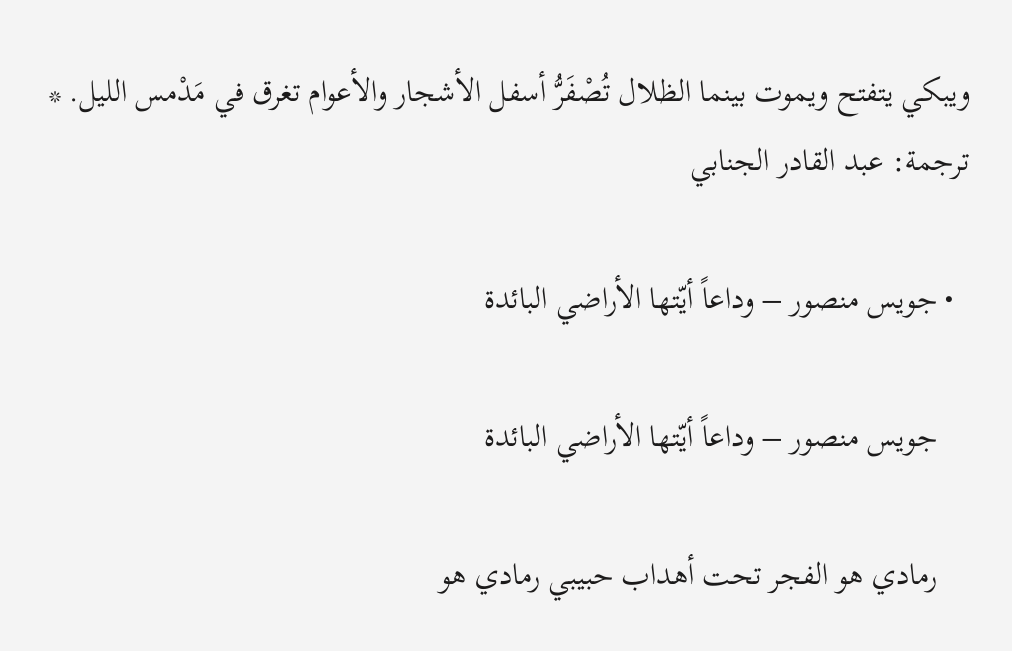ويبكي يتفتح ويموت بينما الظلال تُصْفَرُّ أسفل الأشجار والأعوام تغرق في مَدْمس الليل. * ترجمة: عبد القادر الجنابي

  • جويس منصور – وداعاً أيّتها الأراضي البائدة

    جويس منصور – وداعاً أيّتها الأراضي البائدة

    رمادي هو الفجر تحت أهداب حبيبي رمادي هو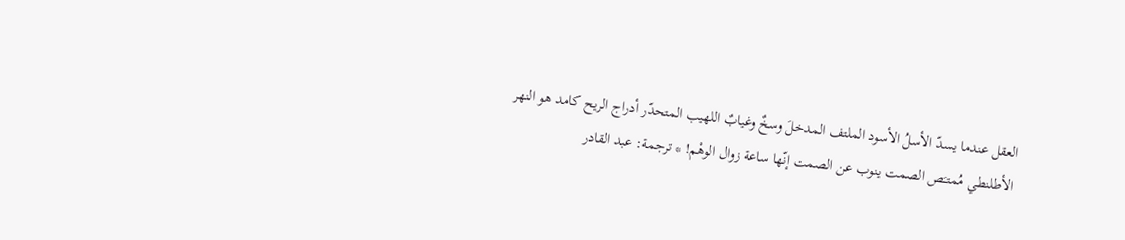العقل عندما يسدّ الأسلُ الأسود الملتف المدخلَ وسخٌ وغيابٌ اللهيب المتحدّر أدراج الريح كامد هو النهر الأطلنطي مُمتـَص الصمت ينوب عن الصمت إنّها ساعة زوال الوهْم! * ترجمة: عبد القادر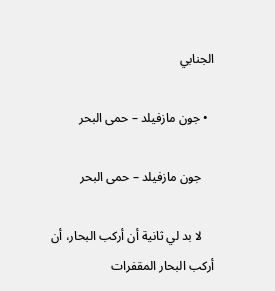الجنابي

  • جون مازفيلد – حمى البحر

    جون مازفيلد – حمى البحر

    لا بد لي ثانية أن أركب البحار، أن أركب البحار المقفرات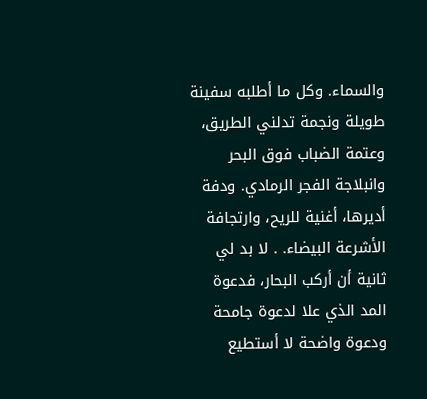والسماء. وكل ما أطلبه سفينة طويلة ونجمة تدلني الطريق، وعتمة الضباب فوق البحر وانبلاجة الفجر الرمادي. ودفة أديرها، أغنية للريح، وارتجافة الأشرعة البيضاء. . لا بد لي ثانية أن أركب البحار، فدعوة المد الذي علا لدعوة جامحة ودعوة واضحة لا أستطيع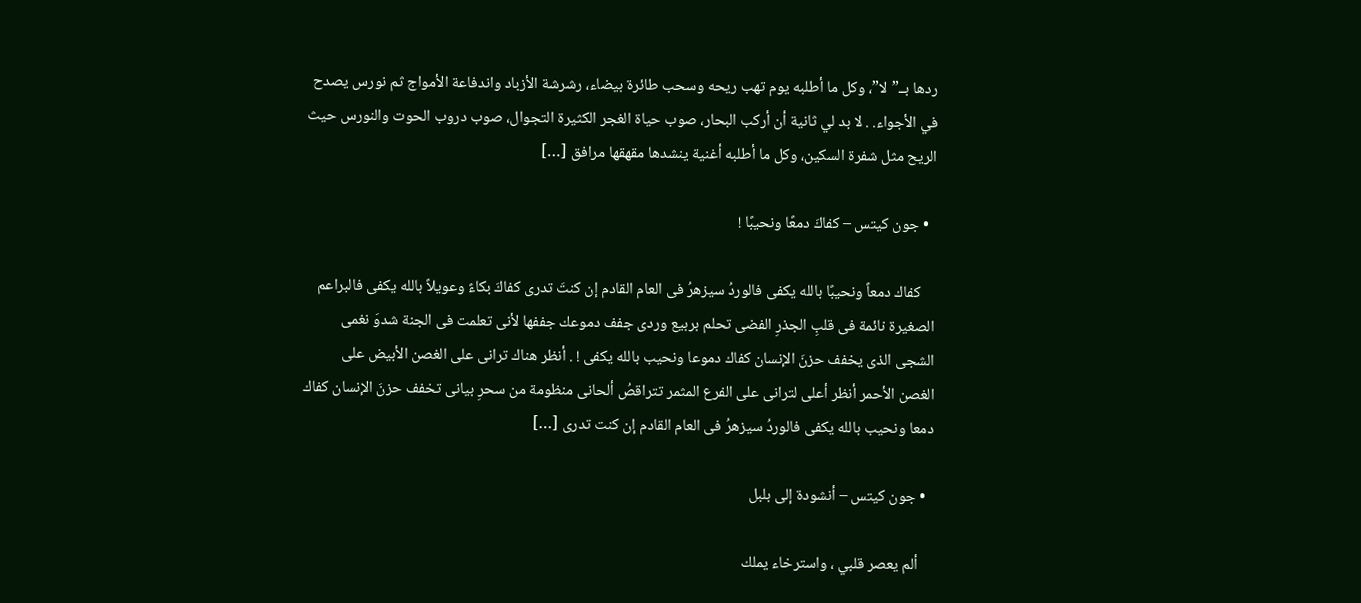ردها بــ”لا”، وكل ما أطلبه يوم تهب ريحه وسحب طائرة بيضاء، رشرشة الأزباد واندفاعة الأمواج ثم نورس يصدح في الأجواء. . لا بد لي ثانية أن أركب البحار، صوب حياة الغجر الكثيرة التجوال، صوب دروب الحوت والنورس حيث الريح مثل شفرة السكين، وكل ما أطلبه أغنية ينشدها مقهقها مرافق […]

  • جون كيتس – كفاكَ دمعًا ونحيبًا !

    كفاك دمعاً ونحيبًا بالله يكفى فالوردُ سيزهرُ فى العام القادم إن كنتَ تدرى كفاكَ بكاءً وعويلاً بالله يكفى فالبراعم الصغيرة نائمة فى قلبِ الجذرِ الفضى تحلم بربيع وردى جفف دموعك جففها لأنى تعلمت فى الجنة شدوَ نغمى الشجى الذى يخفف حزنَ الإنسان كفاك دموعا ونحيب بالله يكفى ! . أنظر هناك ترانى على الغصن الأبيض على الغصن الأحمر أنظر أعلى لترانى على الفرع المثمر تتراقصُ ألحانى منظومة من سحرِ بيانى تخفف حزنَ الإنسان كفاك دمعا ونحيب بالله يكفى فالوردُ سيزهرُ فى العام القادم إن كنت تدرى […]

  • جون كيتس – أنشودة إلى بلبل

    ألم يعصر قلبي ، واسترخاء يملك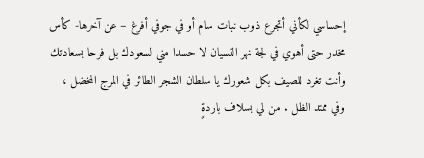إحساسي لكأني أتجرع ذوب نبات سام أو في جوفي أفرغ – عن آخرها- كأس مخدر حتى أهوي في لجة نهر النسيان لا حسدا مني لسعودك بل فرحا بسعادتك وأنت تغرد للصيف بكل شعورك يا سلطان الشجر الطائر في المرج المخضل ، وفي ممتد الظل . من لي بسلاف باردةٍ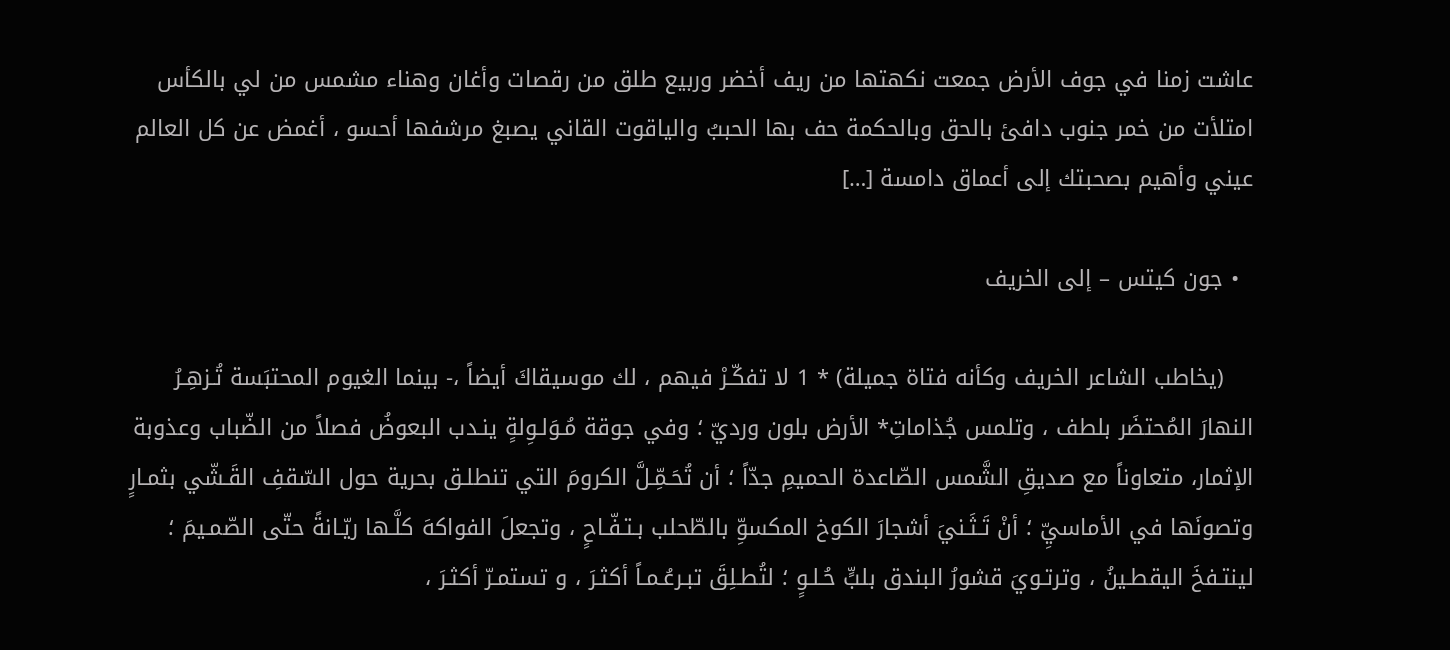عاشت زمنا في جوف الأرض جمعت نكهتها من ريف أخضر وربيع طلق من رقصات وأغان وهناء مشمس من لي بالكأس امتلأت من خمر جنوب دافئ بالحق وبالحكمة حف بها الحببُ والياقوت القاني يصبغ مرشفها أحسو ، أغمض عن كل العالم عيني وأهيم بصحبتك إلى أعماق دامسة […]

  • جون كيتس – إلى الخريف

    (يخاطب الشاعر الخريف وكأنه فتاة جميلة) * 1 لا تفكّـرْ فيهم ، لك موسيقاكَ أيضاً ،- بينما الغيوم المحتبَسة تُـزهِـرُ النهارَ المُحتضَر بلطف ، وتلمس جُذاماتِ* الأرض بلون ورديّ ؛ وفي جوقة مُـوَلـوِلةٍ ينـدب البعوضُ فصلاً من الضّباب وعذوبة الإثمار، متعاوناً مع صديقِ الشَّمس الصّاعدة الحميمِ جدّاً ؛ أن تُحَـمِّـلَّ الكرومَ التي تنطلـق بحرية حول السّقفِ القَـشّي بثمـارٍ وتصونَها في الأماسيِّ ؛ أنْ تَـثَـنيَ أشجارَ الكوخ المكسوِّ بالطّحلب بـتـفّـاحٍ ، وتجعلَ الفواكهَ كلَّـها ريّـانةً حتّى الصّمـيمَ ؛ لينتـفخَ اليقطـينُ ، وترتـويَ قشورُ البندق بلبٍّ حُـلـوٍ ؛ لتُطـلِقَ تبـرعُـمـاً أكثـرَ ، و تستمـرّ أكثـرَ ،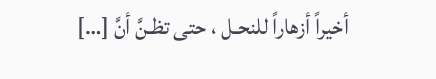أخيراً أزهاراً للنحـل ، حتى تظـنَّ أنَّ […]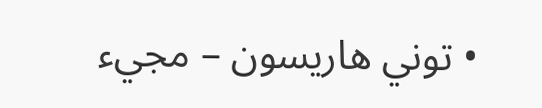• توني هاريسون – مجيء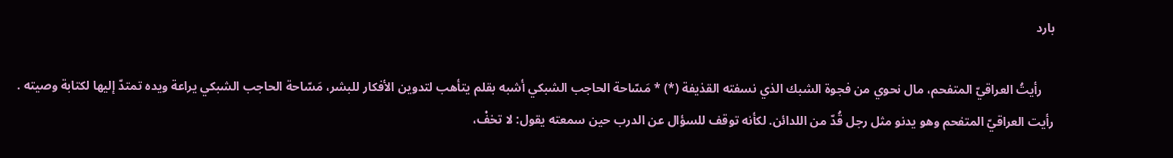بارد

    رأيتُ العراقيّ المتفحم، مال نحوي من فجوة الشبك الذي نسفته القذيفة (*) * مَسّاحة الحاجب الشبكي أشبه بقلم يتأهب لتدوين الأفكار للبشر، مَسّاحة الحاجب الشبكي يراعة ويده تمتدّ إليها لكتابة وصيته . رأيت العراقيّ المتفحم وهو يدنو مثل رجل قُدّ من اللدائن. لكأنه توقف للسؤال عن الدرب حين سمعته يقول: لا تخفْ،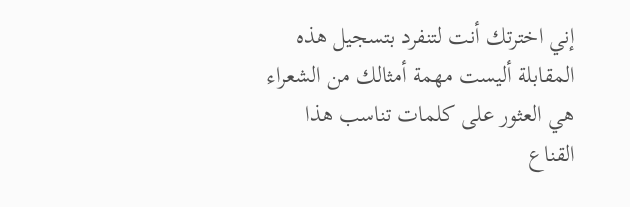إني اخترتك أنت لتنفرد بتسجيل هذه المقابلة أليست مهمة أمثالك من الشعراء هي العثور على كلمات تناسب هذا القناع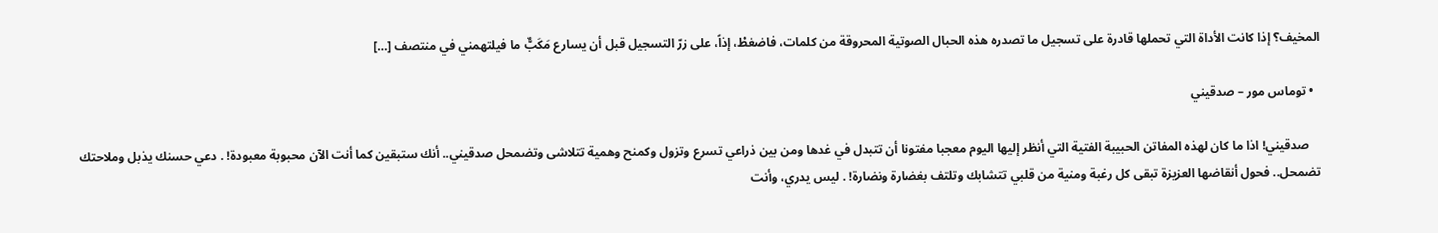المخيف؟ إذا كانت الأداة التي تحملها قادرة على تسجيل ما تصدره هذه الحبال الصوتية المحروقة من كلمات، فاضغطْ، إذاً، على زرّ التسجيل قبل أن يسارع مَكَبٌّ ما فيلتهمني في منتصف […]

  • توماس مور – صدقيني

    صدقيني! اذا ما كان لهذه المفاتن الحبيبة الفتية التي أنظر إليها اليوم معجبا مفتونا أن تتبدل في غدها ومن بين ذراعي تسرع وتزول وكمنح وهمية تتلاشى وتضمحل صدقيني.. أنك ستبقين كما أنت الآن محبوبة معبودة! . دعي حسنك يذبل وملاحتك تضمحل.. فحول أنقاضها العزيزة تبقى كل رغبة ومنية من قلبي تتشابك وتلتف بغضارة ونضارة! . ليس يدري، وأنت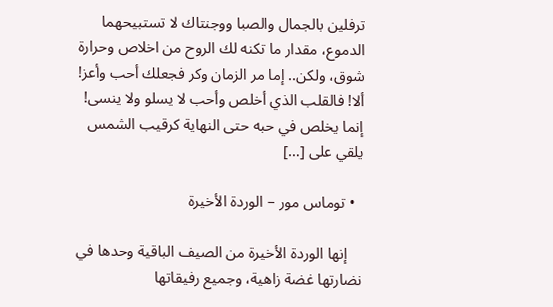ترفلين بالجمال والصبا ووجنتاك لا تستبيحهما الدموع، مقدار ما تكنه لك الروح من اخلاص وحرارة شوق، ولكن.. إما مر الزمان وكر فجعلك أحب وأعز! ألا! فالقلب الذي أخلص وأحب لا يسلو ولا ينسى! إنما يخلص في حبه حتى النهاية كرقيب الشمس يلقي على […]

  • توماس مور – الوردة الأخيرة

    إنها الوردة الأخيرة من الصيف الباقية وحدها في نضارتها غضة زاهية، وجميع رفيقاتها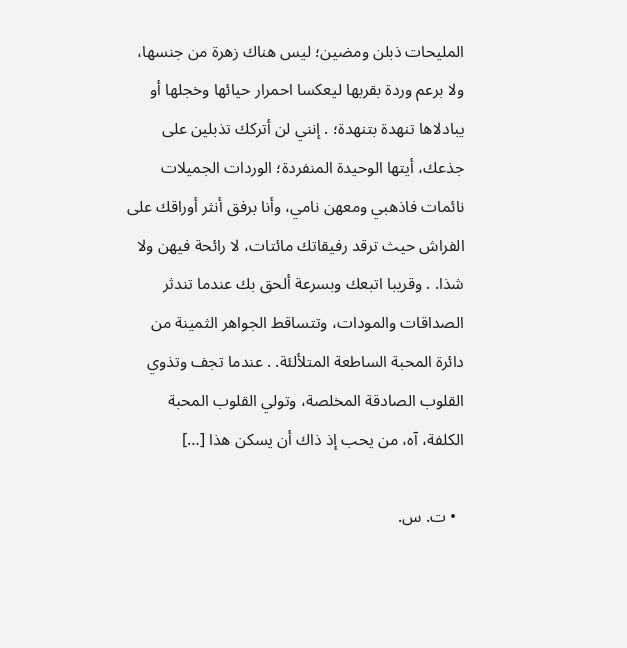المليحات ذبلن ومضين؛ ليس هناك زهرة من جنسها، ولا برعم وردة بقربها ليعكسا احمرار حيائها وخجلها أو يبادلاها تنهدة بتنهدة؛ . إنني لن أتركك تذبلين على جذعك، أيتها الوحيدة المنفردة؛ الوردات الجميلات نائمات فاذهبي ومعهن نامي، وأنا برفق أنثر أوراقك على الفراش حيث ترقد رفيقاتك مائتات، لا رائحة فيهن ولا شذا. . وقريبا اتبعك وبسرعة ألحق بك عندما تندثر الصداقات والمودات، وتتساقط الجواهر الثمينة من دائرة المحبة الساطعة المتلألئة. . عندما تجف وتذوي القلوب الصادقة المخلصة، وتولي القلوب المحبة الكلفة، آه، من يحب إذ ذاك أن يسكن هذا […]

  • ت. س.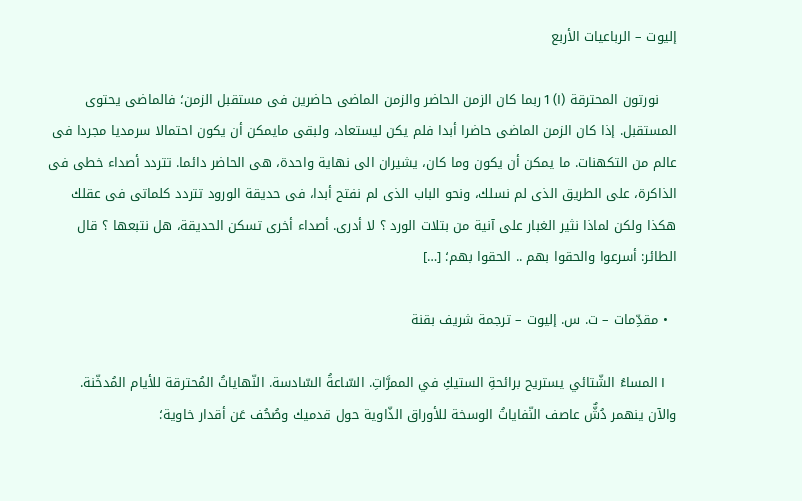إليوت – الرباعيات الأربع

    نورتون المحترقة (I) 1 ربما كان الزمن الحاضر والزمن الماضى حاضرين فى مستقبل الزمن؛ فالماضى يحتوى المستقبل. إذا كان الزمن الماضى حاضرا أبدا فلم يكن ليستعاد، ولبقى مايمكن أن يكون احتمالا سرمديا مجردا فى عالم من التكهنات. ما يمكن أن يكون وما كان، يشيران الى نهاية واحدة، هى الحاضر دائما. تتردد أصداء خطى فى الذاكرة، على الطريق الذى لم نسلك، ونحو الباب الذى لم نفتح أبدا، فى حديقة الورود تتردد كلماتى فى عقلك هكذا ولكن لماذا نثير الغبار على آنية من بتلات الورد ؟ لا أدرى. أصداء أخرى تسكن الحديقة، هل نتبعها ؟ قال الطائر: أسرعوا والحقوا بهم .. الحقوا بهم؛ […]

  • مقدِّمات – ت. س. إليوت – ترجمة شريف بقنة

    I المساءُ الشّتائي يستريح برائحةِ الستيكِ في الممرَّاتِ. السّاعةُ السّادسة. النّهاياتُ المُحترقة للأيام المُدخّنة. والآن ينهمر دُشٌّ عاصف النّفاياتُ الوسخة للأوراق الذّاوية حول قدميك وصُحُف عَن أقدار خاوية؛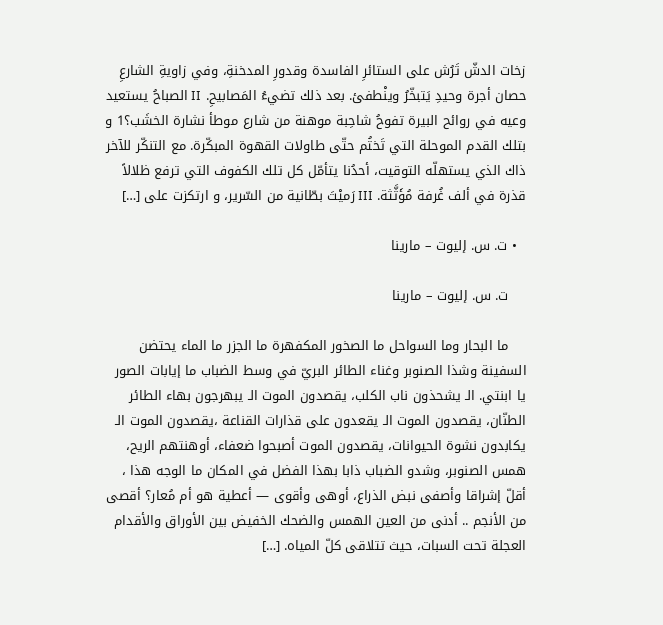زخات الدشّ تَرُش على الستائرِ الفاسدة وقدورِ المدخنةِ، وفي زاويةِ الشارعِ حصان أجرة وحيدِ يَتبخّرُ وينْطفئ. بعد ذلك تضيءُ المَصابيحِ. II الصباحُ يستعيد وعيه في روائح البيرة تفوحُ شاحِبة موهنة من شارع موطأ نشارة الخشَب؟1 و بتلك القدم الموحلة التي تَختُم حتّى طاولات القهوة المبكّرة. مع التنكّر للآخر ذاك الذي يستهلّه التوقيت، أحدُنا يتأمّل كل تلك الكفوف التي ترفع ظلالاً قذرة في ألف غُرفة مُؤَثَّثة. III رَميْتَ بطّانية من السّرير، و ارتكزت على […]

  • ت. س. إليوت – مارينا

    ت. س. إليوت – مارينا

    ما البحار وما السواحل ما الصخور المكفهرة ما الجزر ما الماء يحتضن السفينة وشذا الصنوبر وغناء الطائر البريّ في وسط الضباب ما إيابات الصور يا ابنتي. الـ يشحذون ناب الكلب، يقصدون الموت الـ يبهرجون بهاء الطائر الطنّان، يقصدون الموت الـ يقعدون على قذارات القناعة ،يقصدون الموت الـ يكابدون نشوة الحيوانات، يقصدون الموت أصبحوا ضعفاء، أوهنتهم الريح، همس الصنوبر، وشدو الضباب ذابا بهذا الفضل في المكان ما الوجه هذا ، أقلّ إشراقا وأصفى نبض الذراع، أوهى وأقوى — أعطية هو أم مُعار؟ أقصى من الأنجم .. أدنى من العين الهمس والضحك الخفيض بين الأوراق والأقدام العجلة تحت السبات، حيث تتلاقى كلّ المياه. […]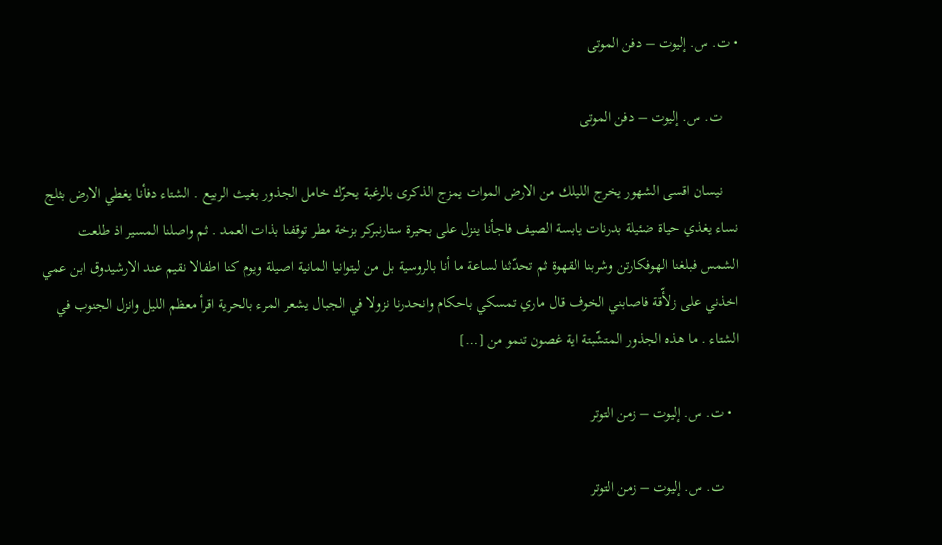• ت. س. إليوت – دفن الموتى

    ت. س. إليوت – دفن الموتى

    نيسان اقسى الشهور يخرج الليلك من الارض الموات يمزج الذكرى بالرغبة يحرّك خامل الجذور بغيث الربيع . الشتاء دفأنا يغطي الارض بثلج نساء يغذي حياة ضئيلة بدرنات يابسة الصيف فاجأنا ينزل على بحيرة ستارنبركر بزخة مطر توقفنا بذات العمد . ثم واصلنا المسير اذ طلعت الشمس فبلغنا الهوفكارتن وشربنا القهوة ثم تحدّثنا لساعة ما أنا بالروسية بل من ليتوانيا المانية اصيلة ويوم كنا اطفالا نقيم عند الارشيدوق ابن عمي اخذني على زلأّقة فاصابني الخوف قال ماري تمسكي باحكام وانحدرنا نزولا في الجبال يشعر المرء بالحرية اقرأ معظم الليل وانزل الجنوب في الشتاء . ما هذه الجذور المتشّبتة اية غصون تنمو من […]

  • ت. س. إليوت – زمن التوتر

    ت. س. إليوت – زمن التوتر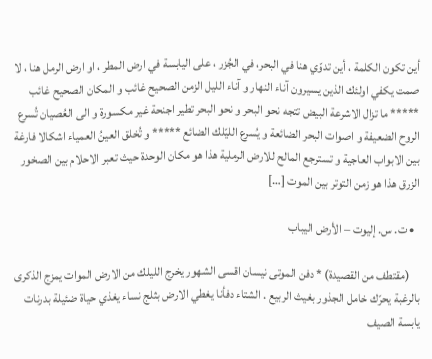أين تكون الكلمة ، أين تدوّي هنا في البحر، في الجُزر ، على اليابسة في ارض المطر ، او ارض الرمل هنا ، لا صمت يكفي اولئك الذين يسيرون آناء النهار و آناء الليل الزمن الصحيح غائب و المكان الصحيح غائب ***** ما تزال الاشرعة البيض تتجه نحو البحر و نحو البحر تطير اجنحة غير مكسورة و الى العُصيان تُسرع الروح الضعيفة و اصوات البحر الضائعة و يُسرع الليّلك الضائع ***** و تُخلق العينُ العمياء اشكالا فارغة بين الابواب العاجية و تسترجع المالح للارض الرملية هذا هو مكان الوحدة حيث تعبر الاحلام بين الصخور الزرق هذا هو زمن التوتر بين الموت […]

  • ت. س. إليوت – الأرض اليباب

    (مقتطف من القصيدة) * دفن الموتى نيسان اقسى الشهور يخرج الليلك من الارض الموات يمزج الذكرى بالرغبة يحرّك خامل الجذور بغيث الربيع . الشتاء دفأنا يغطي الارض بثلج نساء يغذي حياة ضئيلة بدرنات يابسة الصيف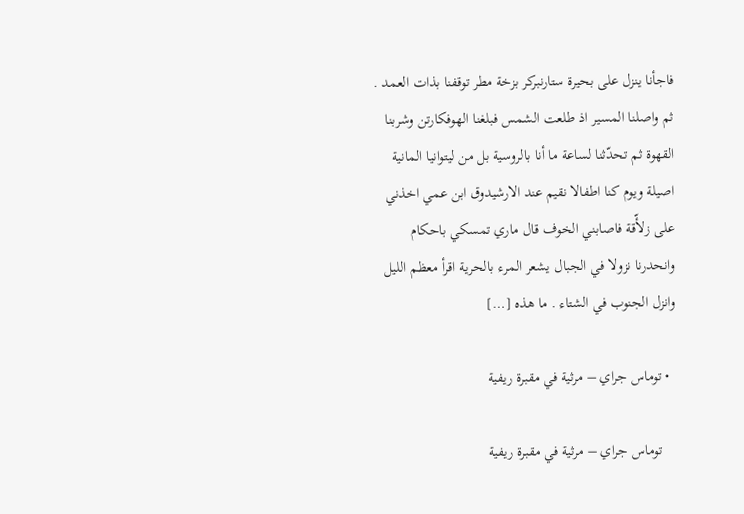فاجأنا ينزل على بحيرة ستارنبركر بزخة مطر توقفنا بذات العمد . ثم واصلنا المسير اذ طلعت الشمس فبلغنا الهوفكارتن وشربنا القهوة ثم تحدّثنا لساعة ما أنا بالروسية بل من ليتوانيا المانية اصيلة ويوم كنا اطفالا نقيم عند الارشيدوق ابن عمي اخذني على زلأّقة فاصابني الخوف قال ماري تمسكي باحكام وانحدرنا نزولا في الجبال يشعر المرء بالحرية اقرأ معظم الليل وانزل الجنوب في الشتاء . ما هذه […]

  • توماس جراي – مرثية في مقبرة ريفية

    توماس جراي – مرثية في مقبرة ريفية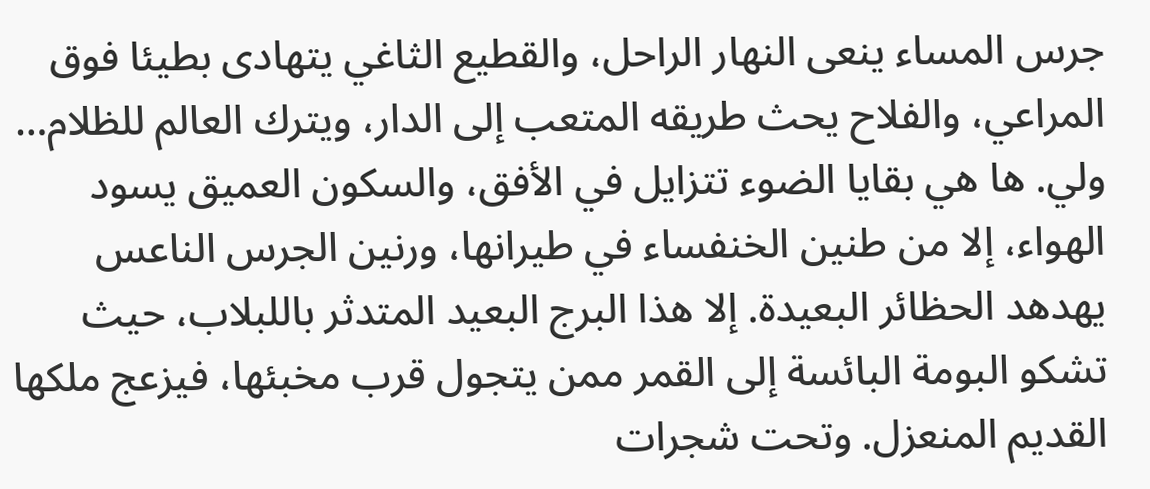جرس المساء ينعى النهار الراحل، والقطيع الثاغي يتهادى بطيئا فوق المراعي، والفلاح يحث طريقه المتعب إلى الدار، ويترك العالم للظلام… ولي. ها هي بقايا الضوء تتزايل في الأفق، والسكون العميق يسود الهواء، إلا من طنين الخنفساء في طيرانها، ورنين الجرس الناعس يهدهد الحظائر البعيدة. إلا هذا البرج البعيد المتدثر باللبلاب، حيث تشكو البومة البائسة إلى القمر ممن يتجول قرب مخبئها، فيزعج ملكها القديم المنعزل. وتحت شجرات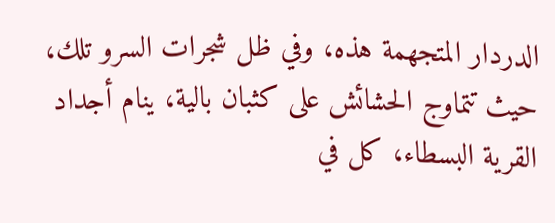الدردار المتجهمة هذه، وفي ظل شجرات السرو تلك، حيث تتماوج الحشائش على كثبان بالية، ينام أجداد القرية البسطاء، كل في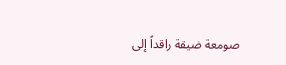صومعة ضيقة راقداً إلى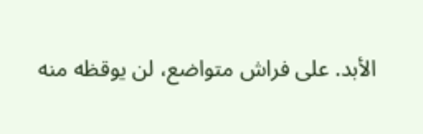الأبد. على فراش متواضع، لن يوقظه منه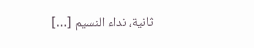ثانية، نداء النسيم […]